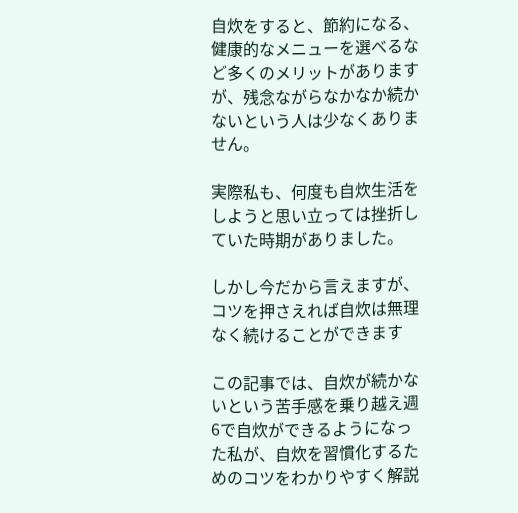自炊をすると、節約になる、健康的なメニューを選べるなど多くのメリットがありますが、残念ながらなかなか続かないという人は少なくありません。

実際私も、何度も自炊生活をしようと思い立っては挫折していた時期がありました。

しかし今だから言えますが、コツを押さえれば自炊は無理なく続けることができます

この記事では、自炊が続かないという苦手感を乗り越え週6で自炊ができるようになった私が、自炊を習慣化するためのコツをわかりやすく解説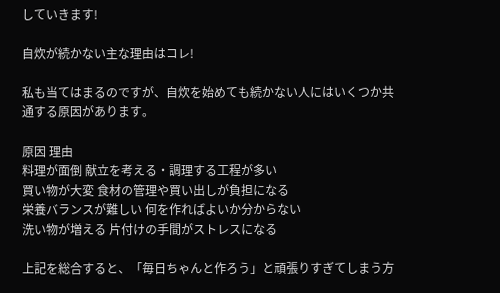していきます!

自炊が続かない主な理由はコレ!

私も当てはまるのですが、自炊を始めても続かない人にはいくつか共通する原因があります。

原因 理由
料理が面倒 献立を考える・調理する工程が多い
買い物が大変 食材の管理や買い出しが負担になる
栄養バランスが難しい 何を作ればよいか分からない
洗い物が増える 片付けの手間がストレスになる

上記を総合すると、「毎日ちゃんと作ろう」と頑張りすぎてしまう方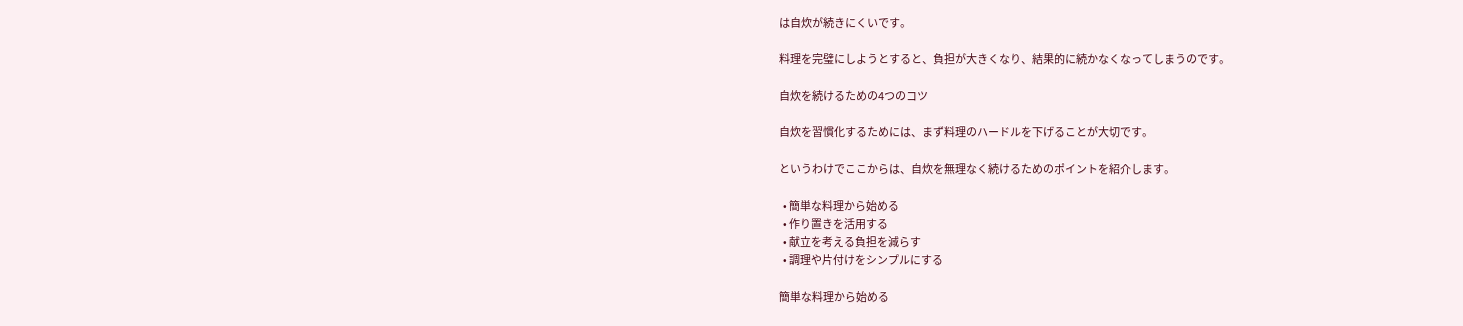は自炊が続きにくいです。

料理を完璧にしようとすると、負担が大きくなり、結果的に続かなくなってしまうのです。

自炊を続けるための4つのコツ

自炊を習慣化するためには、まず料理のハードルを下げることが大切です。

というわけでここからは、自炊を無理なく続けるためのポイントを紹介します。

  • 簡単な料理から始める
  • 作り置きを活用する
  • 献立を考える負担を減らす
  • 調理や片付けをシンプルにする

簡単な料理から始める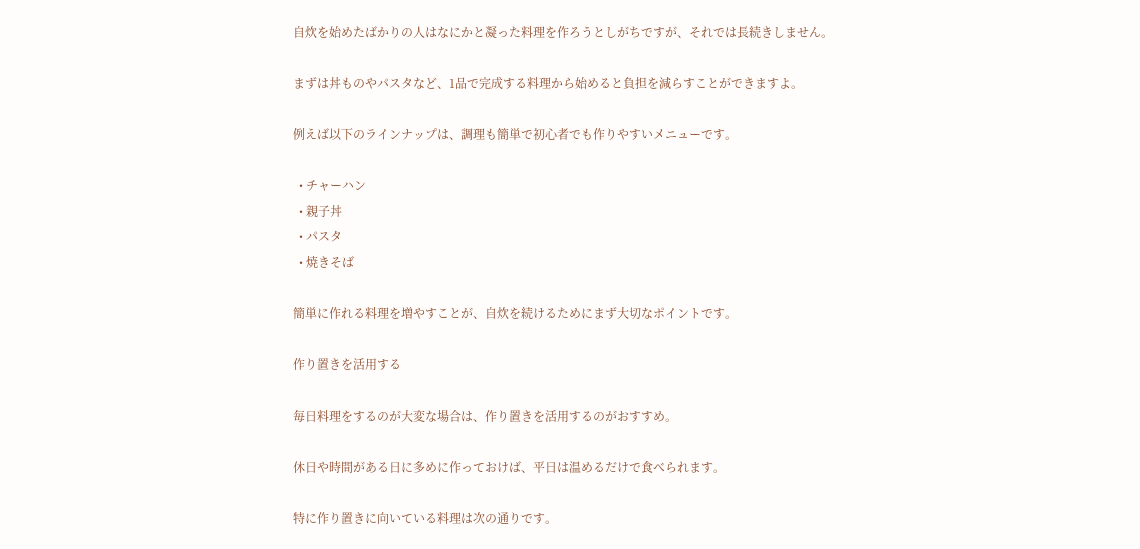自炊を始めたばかりの人はなにかと凝った料理を作ろうとしがちですが、それでは長続きしません。

まずは丼ものやパスタなど、1品で完成する料理から始めると負担を減らすことができますよ。

例えば以下のラインナップは、調理も簡単で初心者でも作りやすいメニューです。

  • チャーハン
  • 親子丼
  • パスタ
  • 焼きそば

簡単に作れる料理を増やすことが、自炊を続けるためにまず大切なポイントです。

作り置きを活用する

毎日料理をするのが大変な場合は、作り置きを活用するのがおすすめ。

休日や時間がある日に多めに作っておけば、平日は温めるだけで食べられます。

特に作り置きに向いている料理は次の通りです。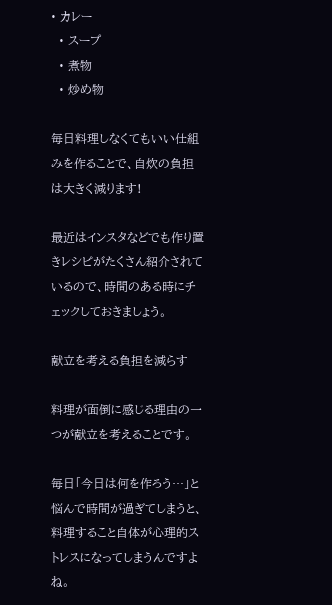• カレー
  • スープ
  • 煮物
  • 炒め物

毎日料理しなくてもいい仕組みを作ることで、自炊の負担は大きく減ります!

最近はインスタなどでも作り置きレシピがたくさん紹介されているので、時間のある時にチェックしておきましょう。

献立を考える負担を減らす

料理が面倒に感じる理由の一つが献立を考えることです。

毎日「今日は何を作ろう…」と悩んで時間が過ぎてしまうと、料理すること自体が心理的ストレスになってしまうんですよね。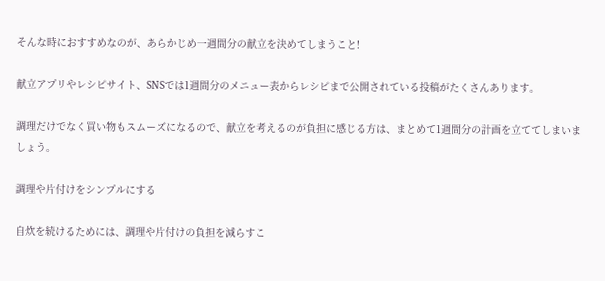そんな時におすすめなのが、あらかじめ一週間分の献立を決めてしまうこと!

献立アプリやレシピサイト、SNSでは1週間分のメニュー表からレシピまで公開されている投稿がたくさんあります。

調理だけでなく買い物もスムーズになるので、献立を考えるのが負担に感じる方は、まとめて1週間分の計画を立ててしまいましょう。

調理や片付けをシンプルにする

自炊を続けるためには、調理や片付けの負担を減らすこ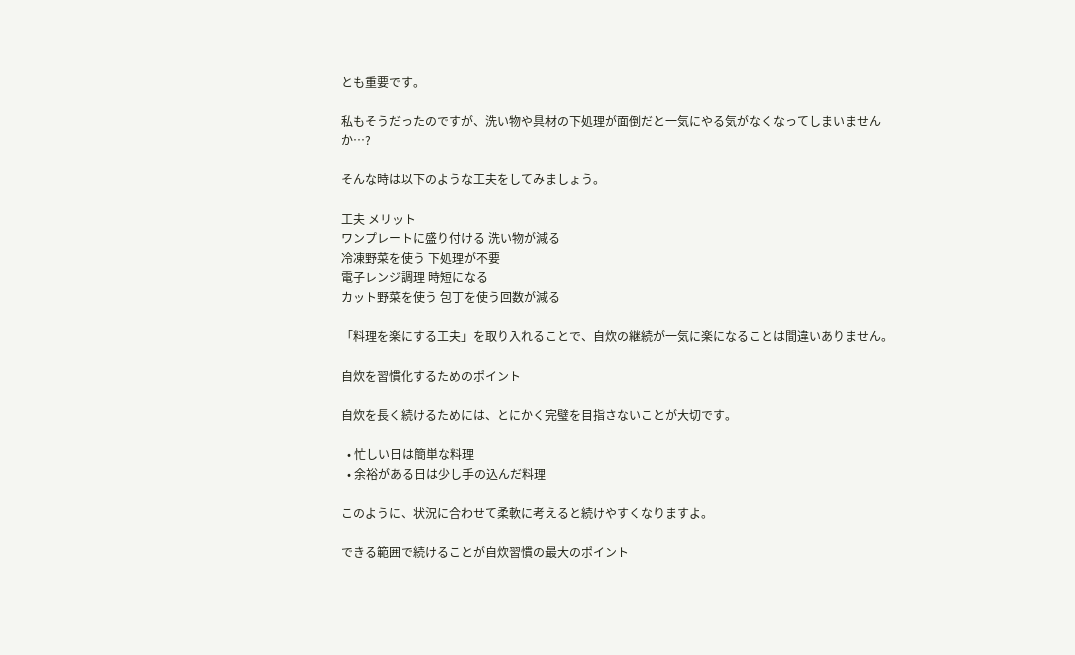とも重要です。

私もそうだったのですが、洗い物や具材の下処理が面倒だと一気にやる気がなくなってしまいませんか…?

そんな時は以下のような工夫をしてみましょう。

工夫 メリット
ワンプレートに盛り付ける 洗い物が減る
冷凍野菜を使う 下処理が不要
電子レンジ調理 時短になる
カット野菜を使う 包丁を使う回数が減る

「料理を楽にする工夫」を取り入れることで、自炊の継続が一気に楽になることは間違いありません。

自炊を習慣化するためのポイント

自炊を長く続けるためには、とにかく完璧を目指さないことが大切です。

  • 忙しい日は簡単な料理
  • 余裕がある日は少し手の込んだ料理

このように、状況に合わせて柔軟に考えると続けやすくなりますよ。

できる範囲で続けることが自炊習慣の最大のポイント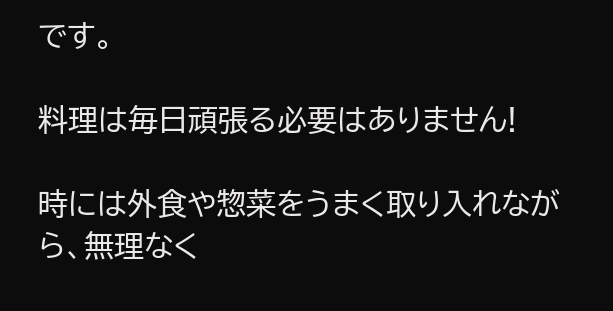です。

料理は毎日頑張る必要はありません!

時には外食や惣菜をうまく取り入れながら、無理なく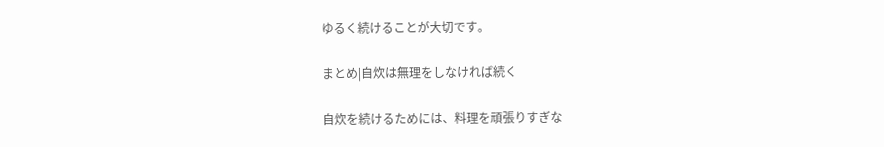ゆるく続けることが大切です。

まとめ|自炊は無理をしなければ続く

自炊を続けるためには、料理を頑張りすぎな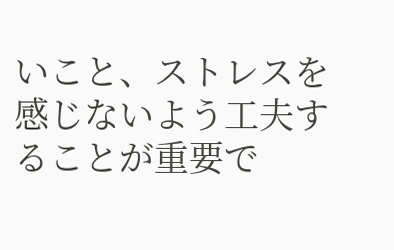いこと、ストレスを感じないよう工夫することが重要で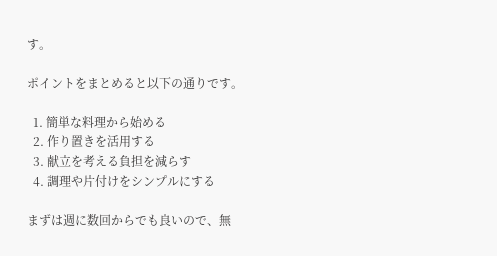す。

ポイントをまとめると以下の通りです。

  1. 簡単な料理から始める
  2. 作り置きを活用する
  3. 献立を考える負担を減らす
  4. 調理や片付けをシンプルにする

まずは週に数回からでも良いので、無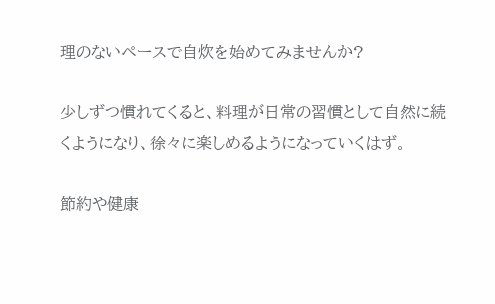理のないペースで自炊を始めてみませんか?

少しずつ慣れてくると、料理が日常の習慣として自然に続くようになり、徐々に楽しめるようになっていくはず。

節約や健康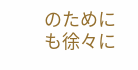のためにも徐々に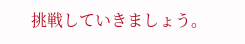挑戦していきましょう。